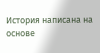История написана на основе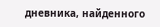дневника, найденного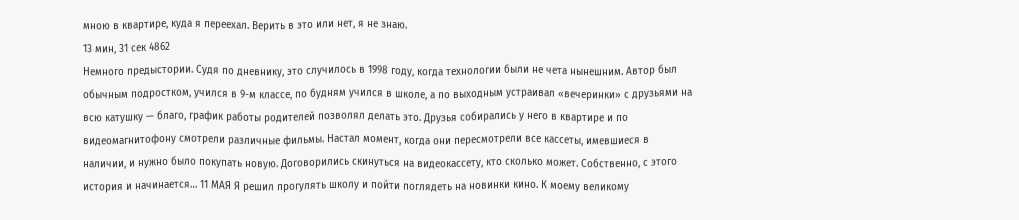мною в квартире, куда я переехал. Верить в это или нет, я не знаю.
13 мин, 31 сек 4862
Немного предыстории. Судя по дневнику, это случилось в 1998 году, когда технологии были не чета нынешним. Автор был обычным подростком, учился в 9-м классе, по будням учился в школе, а по выходным устраивал «вечеринки» с друзьями на всю катушку — благо, график работы родителей позволял делать это. Друзья собирались у него в квартире и по видеомагнитофону смотрели различные фильмы. Настал момент, когда они пересмотрели все кассеты, имевшиеся в наличии, и нужно было покупать новую. Договорились скинуться на видеокассету, кто сколько может. Собственно, с этого история и начинается… 11 МАЯ Я решил прогулять школу и пойти поглядеть на новинки кино. К моему великому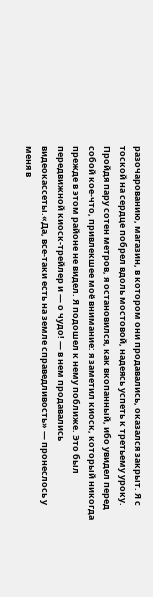разочарованию, магазин, в котором они продавались, оказался закрыт. Я с тоской на сердце побрел вдоль мостовой, надеясь успеть к третьему уроку. Пройдя пару сотен метров, я остановился, как вкопанный, ибо увидел перед собой кое-что, привлекшее моё внимание: я заметил киоск, который никогда прежде в этом районе не видел. Я подошел к нему поближе. Это был передвижной киоск-трейлер и — о чудо! — в нем продавались видеокассеты.«Да, все-таки есть на земле справедливость» — пронеслось у меня в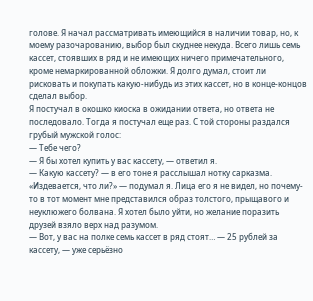голове. Я начал рассматривать имеющийся в наличии товар, но, к моему разочарованию, выбор был скуднее некуда. Всего лишь семь кассет, стоявших в ряд и не имеющих ничего примечательного, кроме немаркированной обложки. Я долго думал, стоит ли рисковать и покупать какую-нибудь из этих кассет, но в конце-концов сделал выбор.
Я постучал в окошко киоска в ожидании ответа, но ответа не последовало. Тогда я постучал еще раз. С той стороны раздался грубый мужской голос:
— Тебе чего?
— Я бы хотел купить у вас кассету, — ответил я.
— Какую кассету? — в его тоне я расслышал нотку сарказма.
«Издевается, что ли?» — подумал я. Лица его я не видел, но почему-то в тот момент мне представился образ толстого, прыщавого и неуклюжего болвана. Я хотел было уйти, но желание поразить друзей взяло верх над разумом.
— Вот, у вас на полке семь кассет в ряд стоят… — 25 рублей за кассету, — уже серьёзно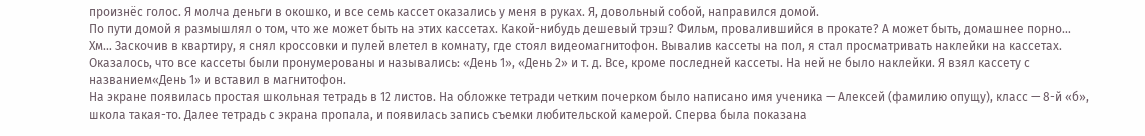произнёс голос. Я молча деньги в окошко, и все семь кассет оказались у меня в руках. Я, довольный собой, направился домой.
По пути домой я размышлял о том, что же может быть на этих кассетах. Какой-нибудь дешевый трэш? Фильм, провалившийся в прокате? А может быть, домашнее порно… Хм… Заскочив в квартиру, я снял кроссовки и пулей влетел в комнату, где стоял видеомагнитофон. Вывалив кассеты на пол, я стал просматривать наклейки на кассетах. Оказалось, что все кассеты были пронумерованы и назывались: «День 1», «День 2» и т. д. Все, кроме последней кассеты. На ней не было наклейки. Я взял кассету с названием«День 1» и вставил в магнитофон.
На экране появилась простая школьная тетрадь в 12 листов. На обложке тетради четким почерком было написано имя ученика — Алексей (фамилию опущу), класс — 8-й «б», школа такая-то. Далее тетрадь с экрана пропала, и появилась запись съемки любительской камерой. Сперва была показана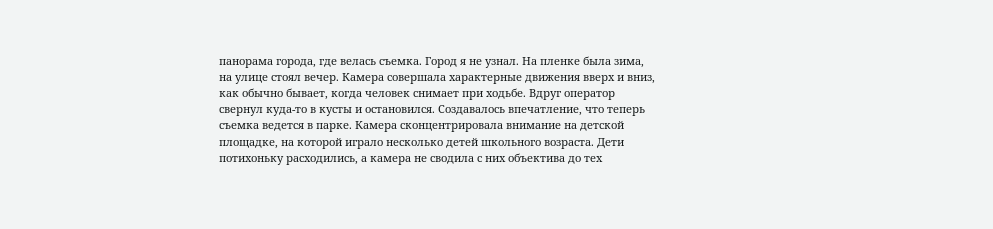панорама города, где велась съемка. Город я не узнал. На пленке была зима, на улице стоял вечер. Камера совершала характерные движения вверх и вниз, как обычно бывает, когда человек снимает при ходьбе. Вдруг оператор свернул куда-то в кусты и остановился. Создавалось впечатление, что теперь съемка ведется в парке. Камера сконцентрировала внимание на детской площадке, на которой играло несколько детей школьного возраста. Дети потихоньку расходились, а камера не сводила с них объектива до тех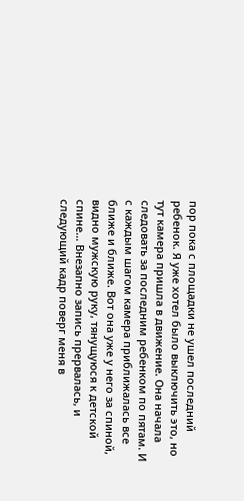пор пока с площадки не ушел последний ребенок. Я уже хотел было выключить это, но тут камера пришла в движение. Она начала следовать за последним ребенком по пятам. И с каждым шагом камера приближалась все ближе и ближе. Вот она уже у него за спиной, видно мужскую руку, тянущуюся к детской спине… Внезапно запись прервалась, и следующий кадр поверг меня в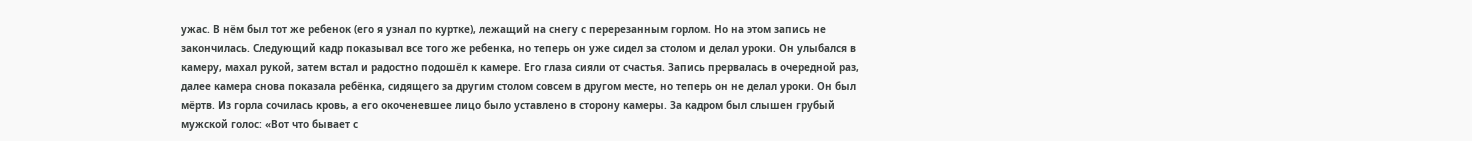ужас. В нём был тот же ребенок (его я узнал по куртке), лежащий на снегу с перерезанным горлом. Но на этом запись не закончилась. Следующий кадр показывал все того же ребенка, но теперь он уже сидел за столом и делал уроки. Он улыбался в камеру, махал рукой, затем встал и радостно подошёл к камере. Его глаза сияли от счастья. Запись прервалась в очередной раз, далее камера снова показала ребёнка, сидящего за другим столом совсем в другом месте, но теперь он не делал уроки. Он был мёртв. Из горла сочилась кровь, а его окоченевшее лицо было уставлено в сторону камеры. За кадром был слышен грубый мужской голос: «Вот что бывает с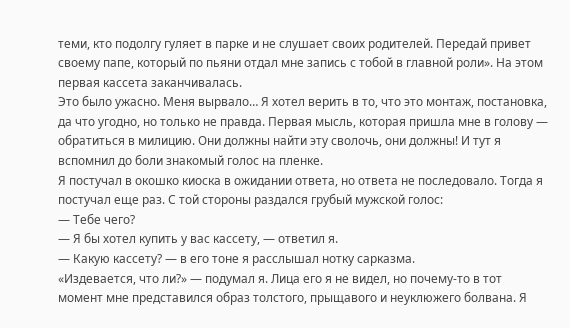теми, кто подолгу гуляет в парке и не слушает своих родителей. Передай привет своему папе, который по пьяни отдал мне запись с тобой в главной роли». На этом первая кассета заканчивалась.
Это было ужасно. Меня вырвало… Я хотел верить в то, что это монтаж, постановка, да что угодно, но только не правда. Первая мысль, которая пришла мне в голову — обратиться в милицию. Они должны найти эту сволочь, они должны! И тут я вспомнил до боли знакомый голос на пленке.
Я постучал в окошко киоска в ожидании ответа, но ответа не последовало. Тогда я постучал еще раз. С той стороны раздался грубый мужской голос:
— Тебе чего?
— Я бы хотел купить у вас кассету, — ответил я.
— Какую кассету? — в его тоне я расслышал нотку сарказма.
«Издевается, что ли?» — подумал я. Лица его я не видел, но почему-то в тот момент мне представился образ толстого, прыщавого и неуклюжего болвана. Я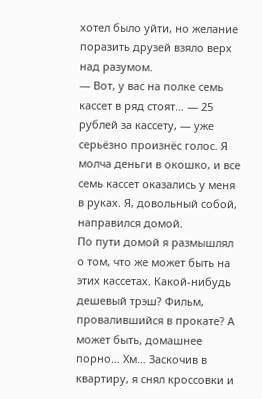хотел было уйти, но желание поразить друзей взяло верх над разумом.
— Вот, у вас на полке семь кассет в ряд стоят… — 25 рублей за кассету, — уже серьёзно произнёс голос. Я молча деньги в окошко, и все семь кассет оказались у меня в руках. Я, довольный собой, направился домой.
По пути домой я размышлял о том, что же может быть на этих кассетах. Какой-нибудь дешевый трэш? Фильм, провалившийся в прокате? А может быть, домашнее порно… Хм… Заскочив в квартиру, я снял кроссовки и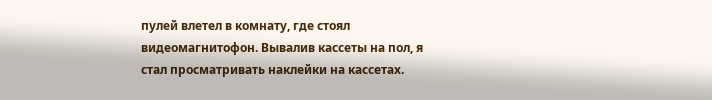пулей влетел в комнату, где стоял видеомагнитофон. Вывалив кассеты на пол, я стал просматривать наклейки на кассетах.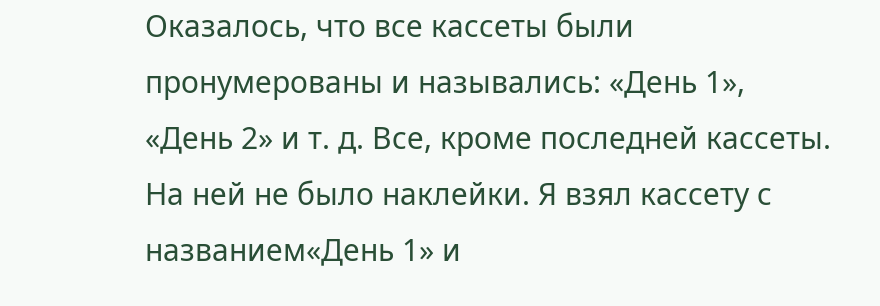Оказалось, что все кассеты были пронумерованы и назывались: «День 1», «День 2» и т. д. Все, кроме последней кассеты. На ней не было наклейки. Я взял кассету с названием«День 1» и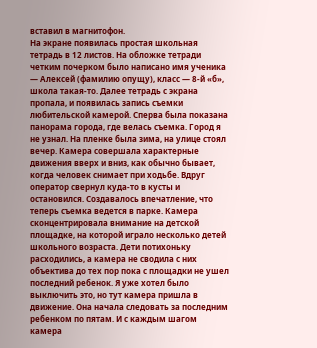вставил в магнитофон.
На экране появилась простая школьная тетрадь в 12 листов. На обложке тетради четким почерком было написано имя ученика — Алексей (фамилию опущу), класс — 8-й «б», школа такая-то. Далее тетрадь с экрана пропала, и появилась запись съемки любительской камерой. Сперва была показана панорама города, где велась съемка. Город я не узнал. На пленке была зима, на улице стоял вечер. Камера совершала характерные движения вверх и вниз, как обычно бывает, когда человек снимает при ходьбе. Вдруг оператор свернул куда-то в кусты и остановился. Создавалось впечатление, что теперь съемка ведется в парке. Камера сконцентрировала внимание на детской площадке, на которой играло несколько детей школьного возраста. Дети потихоньку расходились, а камера не сводила с них объектива до тех пор пока с площадки не ушел последний ребенок. Я уже хотел было выключить это, но тут камера пришла в движение. Она начала следовать за последним ребенком по пятам. И с каждым шагом камера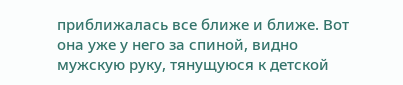приближалась все ближе и ближе. Вот она уже у него за спиной, видно мужскую руку, тянущуюся к детской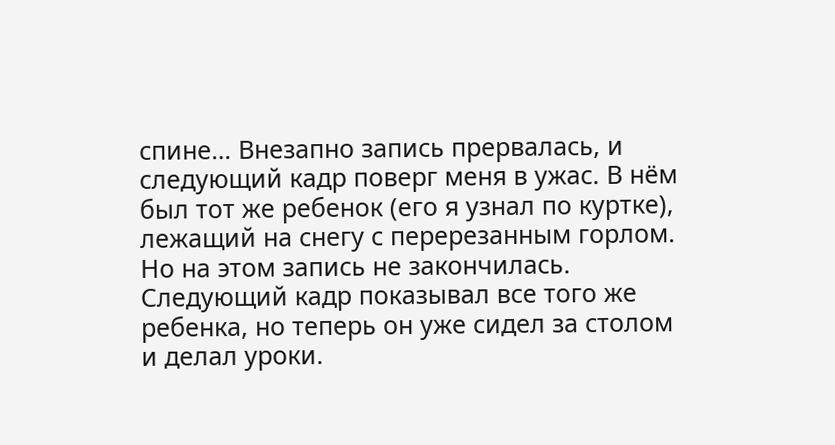спине… Внезапно запись прервалась, и следующий кадр поверг меня в ужас. В нём был тот же ребенок (его я узнал по куртке), лежащий на снегу с перерезанным горлом. Но на этом запись не закончилась. Следующий кадр показывал все того же ребенка, но теперь он уже сидел за столом и делал уроки.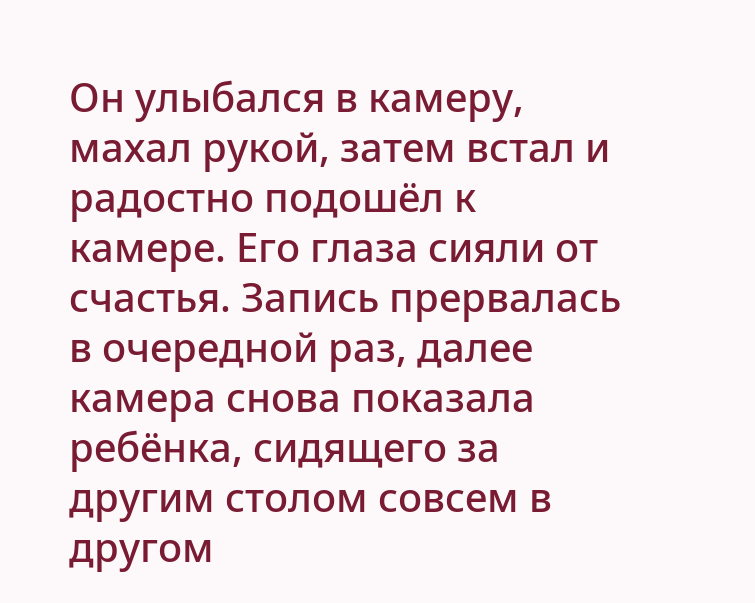Он улыбался в камеру, махал рукой, затем встал и радостно подошёл к камере. Его глаза сияли от счастья. Запись прервалась в очередной раз, далее камера снова показала ребёнка, сидящего за другим столом совсем в другом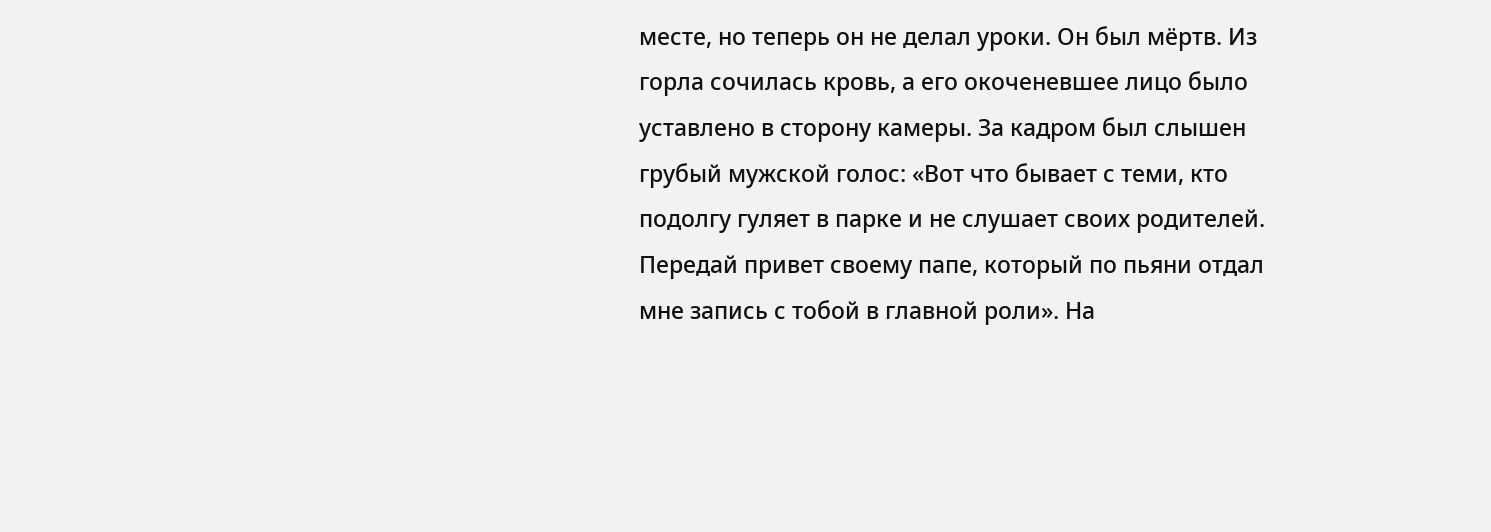месте, но теперь он не делал уроки. Он был мёртв. Из горла сочилась кровь, а его окоченевшее лицо было уставлено в сторону камеры. За кадром был слышен грубый мужской голос: «Вот что бывает с теми, кто подолгу гуляет в парке и не слушает своих родителей. Передай привет своему папе, который по пьяни отдал мне запись с тобой в главной роли». На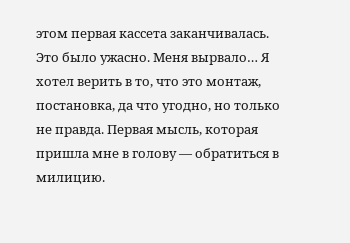этом первая кассета заканчивалась.
Это было ужасно. Меня вырвало… Я хотел верить в то, что это монтаж, постановка, да что угодно, но только не правда. Первая мысль, которая пришла мне в голову — обратиться в милицию.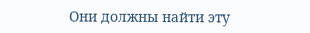Они должны найти эту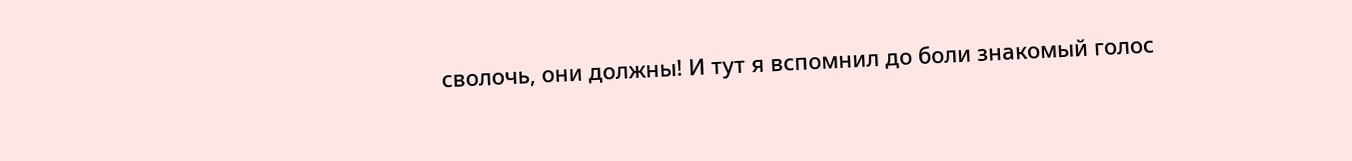сволочь, они должны! И тут я вспомнил до боли знакомый голос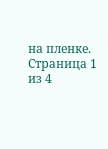на пленке.
Страница 1 из 4